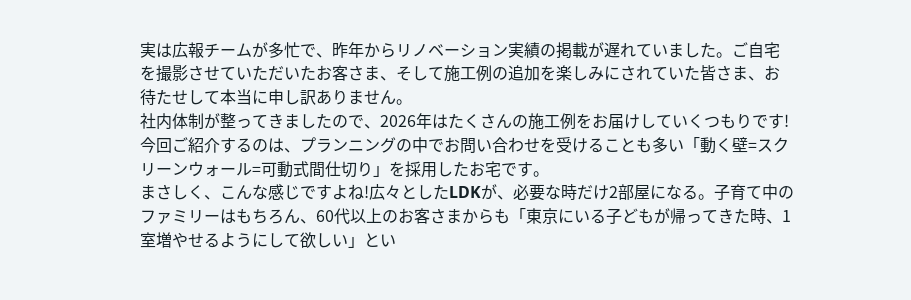実は広報チームが多忙で、昨年からリノベーション実績の掲載が遅れていました。ご自宅を撮影させていただいたお客さま、そして施工例の追加を楽しみにされていた皆さま、お待たせして本当に申し訳ありません。
社内体制が整ってきましたので、2026年はたくさんの施工例をお届けしていくつもりです!今回ご紹介するのは、プランニングの中でお問い合わせを受けることも多い「動く壁=スクリーンウォール=可動式間仕切り」を採用したお宅です。
まさしく、こんな感じですよね!広々としたLDKが、必要な時だけ2部屋になる。子育て中のファミリーはもちろん、60代以上のお客さまからも「東京にいる子どもが帰ってきた時、1室増やせるようにして欲しい」とい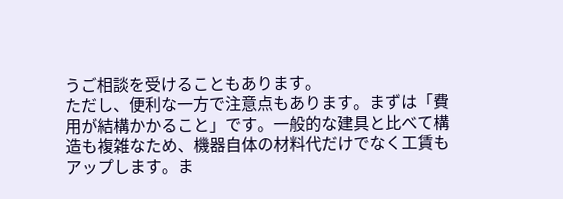うご相談を受けることもあります。
ただし、便利な一方で注意点もあります。まずは「費用が結構かかること」です。一般的な建具と比べて構造も複雑なため、機器自体の材料代だけでなく工賃もアップします。ま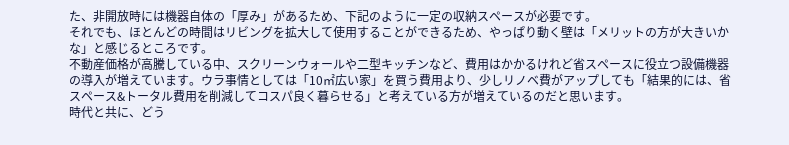た、非開放時には機器自体の「厚み」があるため、下記のように一定の収納スペースが必要です。
それでも、ほとんどの時間はリビングを拡大して使用することができるため、やっぱり動く壁は「メリットの方が大きいかな」と感じるところです。
不動産価格が高騰している中、スクリーンウォールや二型キッチンなど、費用はかかるけれど省スペースに役立つ設備機器の導入が増えています。ウラ事情としては「10㎡広い家」を買う費用より、少しリノベ費がアップしても「結果的には、省スペース&トータル費用を削減してコスパ良く暮らせる」と考えている方が増えているのだと思います。
時代と共に、どう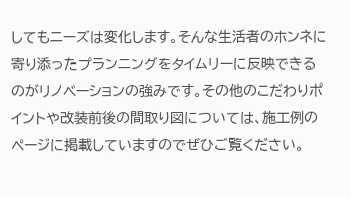してもニーズは変化します。そんな生活者のホンネに寄り添ったプランニングをタイムリーに反映できるのがリノベーションの強みです。その他のこだわりポイントや改装前後の間取り図については、施工例のページに掲載していますのでぜひご覧ください。